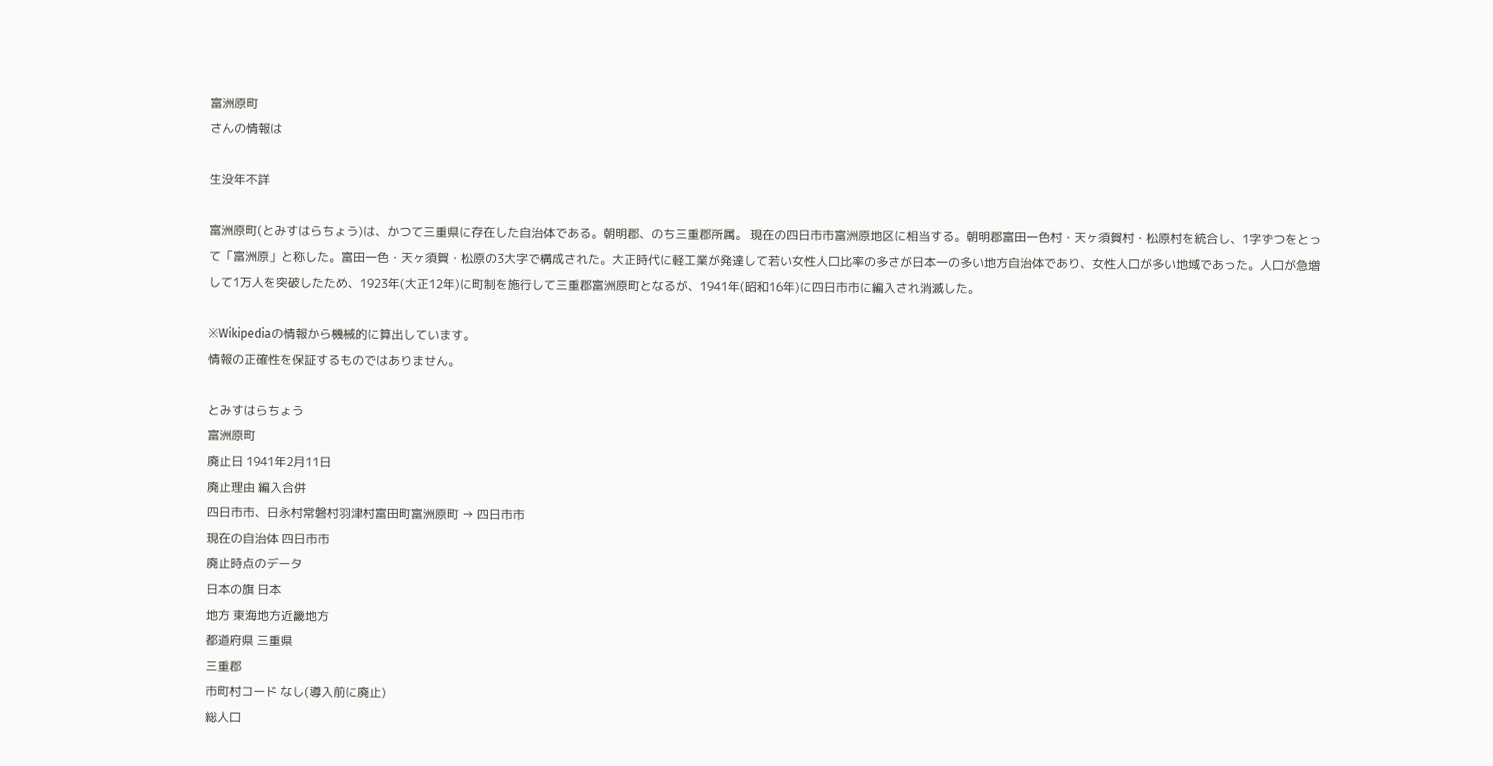富洲原町
さんの情報は

生没年不詳

富洲原町(とみすはらちょう)は、かつて三重県に存在した自治体である。朝明郡、のち三重郡所属。 現在の四日市市富洲原地区に相当する。朝明郡富田一色村・天ヶ須賀村・松原村を統合し、1字ずつをとって「富洲原」と称した。富田一色・天ヶ須賀・松原の3大字で構成された。大正時代に軽工業が発達して若い女性人口比率の多さが日本一の多い地方自治体であり、女性人口が多い地域であった。人口が急増して1万人を突破したため、1923年(大正12年)に町制を施行して三重郡富洲原町となるが、1941年(昭和16年)に四日市市に編入され消滅した。

※Wikipediaの情報から機械的に算出しています。
情報の正確性を保証するものではありません。

とみすはらちょう
富洲原町
廃止日 1941年2月11日
廃止理由 編入合併
四日市市、日永村常磐村羽津村富田町富洲原町 → 四日市市
現在の自治体 四日市市
廃止時点のデータ
日本の旗 日本
地方 東海地方近畿地方
都道府県 三重県
三重郡
市町村コード なし(導入前に廃止)
総人口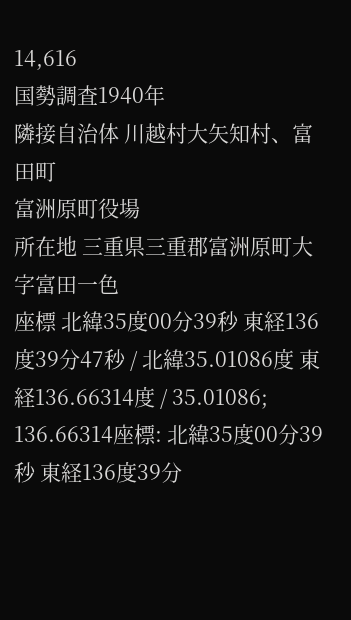14,616
国勢調査1940年
隣接自治体 川越村大矢知村、富田町
富洲原町役場
所在地 三重県三重郡富洲原町大字富田一色
座標 北緯35度00分39秒 東経136度39分47秒 / 北緯35.01086度 東経136.66314度 / 35.01086; 136.66314座標: 北緯35度00分39秒 東経136度39分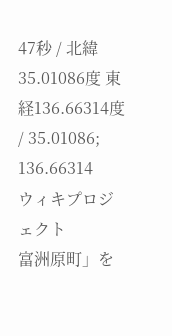47秒 / 北緯35.01086度 東経136.66314度 / 35.01086; 136.66314
ウィキプロジェクト
富洲原町」を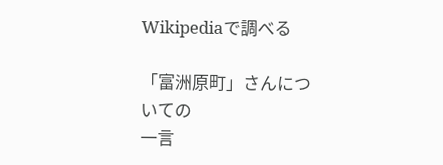Wikipediaで調べる

「富洲原町」さんについての
一言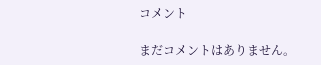コメント

まだコメントはありません。